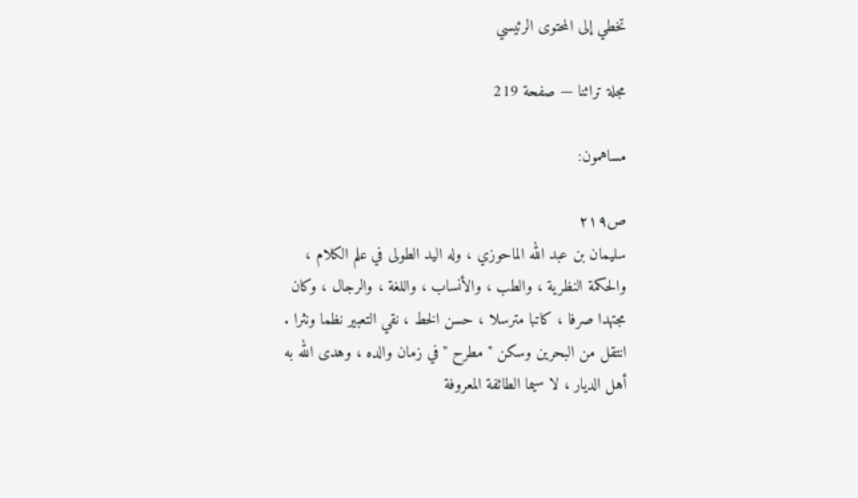تخطي إلى المحتوى الرئيسي

مجلة تراثنا — صفحة 219

مساهمون:

ص٢١٩
سليمان بن عبد الله الماحوزي ، وله اليد الطولى في علم الكلام ، والحكمة النظرية ، والطب ، والأنساب ، واللغة ، والرجال ، وكان مجتهدا صرفا ، كاتبا مترسلا ، حسن الخط ، نقي التعبير نظما ونثرا . انتقل من البحرين وسكن " مطرح " في زمان والده ، وهدى الله به أهل الديار ، لا سيما الطائفة المعروفة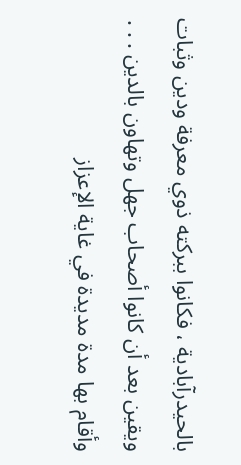بالحيدرآبادية ، فكانوا ببركته ذوي معرفة ودين وثبات ويقين بعد أن كانوا أصحاب جهل وتهاون بالدين . . . وأقام بها مدة مديدة في غاية الإعزاز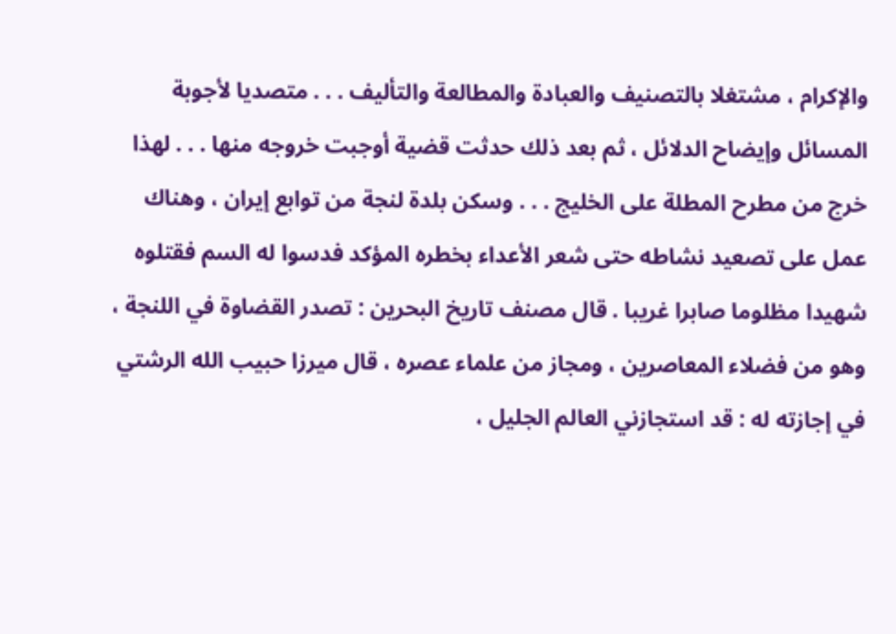والإكرام ، مشتغلا بالتصنيف والعبادة والمطالعة والتأليف . . . متصديا لأجوبة المسائل وإيضاح الدلائل ، ثم بعد ذلك حدثت قضية أوجبت خروجه منها . . . لهذا خرج من مطرح المطلة على الخليج . . . وسكن بلدة لنجة من توابع إيران ، وهناك عمل على تصعيد نشاطه حتى شعر الأعداء بخطره المؤكد فدسوا له السم فقتلوه شهيدا مظلوما صابرا غريبا . قال مصنف تاريخ البحرين : تصدر القضاوة في اللنجة ، وهو من فضلاء المعاصرين ، ومجاز من علماء عصره ، قال ميرزا حبيب الله الرشتي في إجازته له : قد استجازني العالم الجليل ،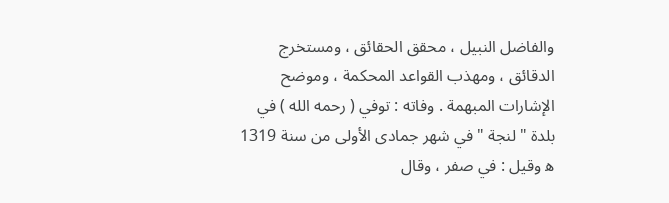والفاضل النبيل ، محقق الحقائق ، ومستخرج الدقائق ، ومهذب القواعد المحكمة ، وموضح الإشارات المبهمة . وفاته : توفي ( رحمه الله ) في بلدة " لنجة " في شهر جمادى الأولى من سنة 1319 ه‍ وقيل : في صفر ، وقال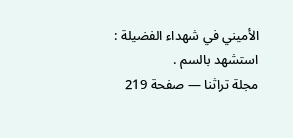الأميني في شهداء الفضيلة : استشهد بالسم .
مجلة تراثنا — صفحة 219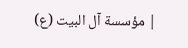| مؤسسة آل البيت (ع)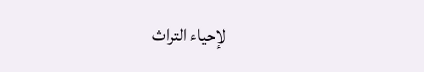لإحياء التراث